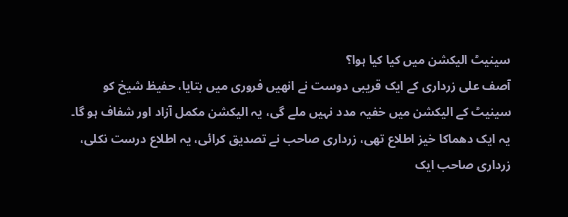سینیٹ الیکشن میں کیا کیا ہوا؟
آصف علی زرداری کے ایک قریبی دوست نے انھیں فروری میں بتایا، حفیظ شیخ کو سینیٹ کے الیکشن میں خفیہ مدد نہیں ملے گی، یہ الیکشن مکمل آزاد اور شفاف ہو گا۔
یہ ایک دھماکا خیز اطلاع تھی، زرداری صاحب نے تصدیق کرائی، یہ اطلاع درست نکلی، زرداری صاحب ایک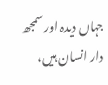جہاں دیدہ اور سمجھ دار انسان ہیں،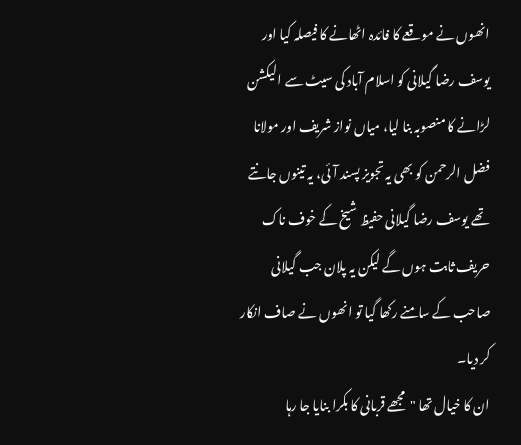انھوں نے موقعے کا فائدہ اٹھانے کا فیصلہ کیا اور یوسف رضا گیلانی کو اسلام آباد کی سیٹ سے الیکشن لڑانے کا منصوبہ بنا لیا، میاں نواز شریف اور مولانا فضل الرحمن کو بھی یہ تجویز پسند آئی، یہ تینوں جانتے تھے یوسف رضا گیلانی حفیظ شیخ کے خوف ناک حریف ثابت ہوں گے لیکن یہ پلان جب گیلانی صاحب کے سامنے رکھا گیا تو انھوں نے صاف انکار کر دیا۔
ان کا خیال تھا "مجھے قربانی کا بکرا بنایا جا رہا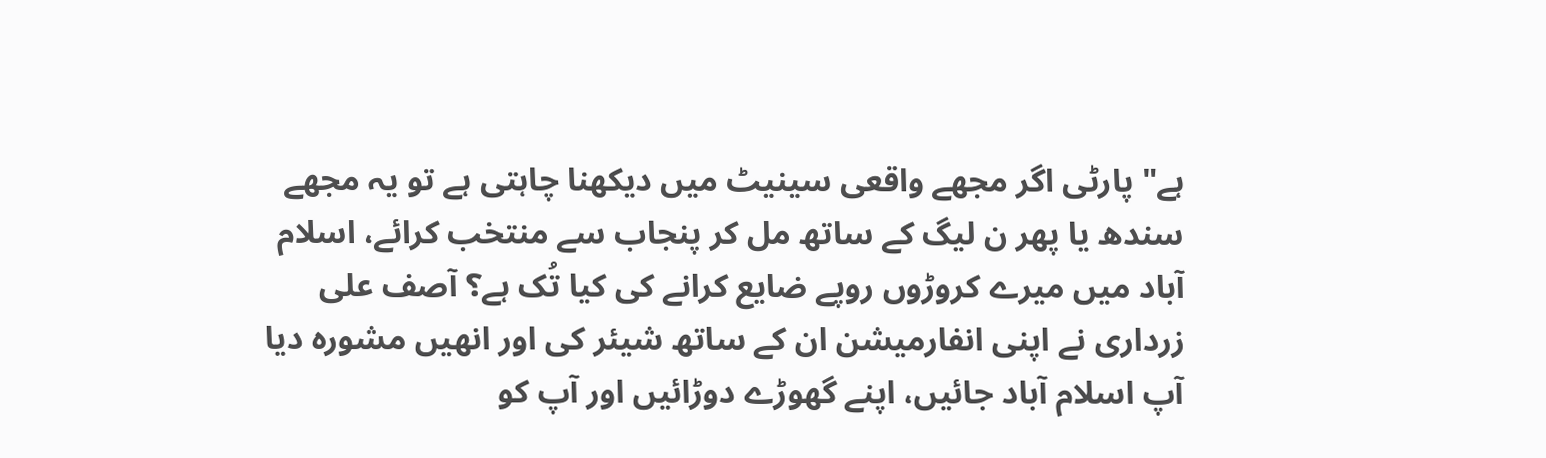ہے" پارٹی اگر مجھے واقعی سینیٹ میں دیکھنا چاہتی ہے تو یہ مجھے سندھ یا پھر ن لیگ کے ساتھ مل کر پنجاب سے منتخب کرائے، اسلام آباد میں میرے کروڑوں روپے ضایع کرانے کی کیا تُک ہے؟ آصف علی زرداری نے اپنی انفارمیشن ان کے ساتھ شیئر کی اور انھیں مشورہ دیا آپ اسلام آباد جائیں، اپنے گھوڑے دوڑائیں اور آپ کو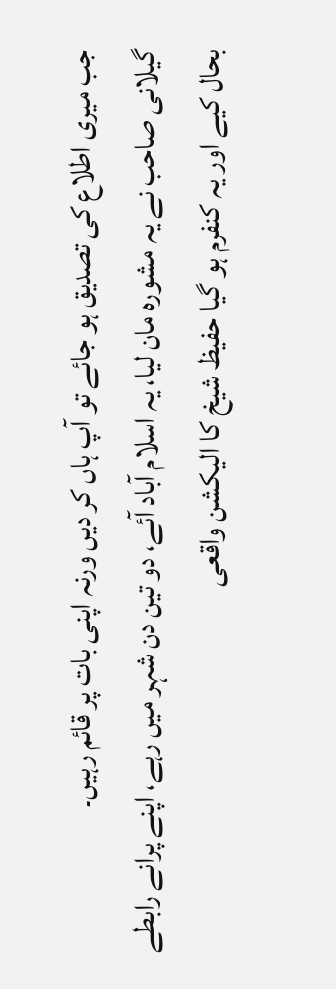جب میری اطلاع کی تصدیق ہو جائے تو آپ ہاں کر دیں ورنہ اپنی بات پر قائم رہیں۔
گیلانی صاحب نے یہ مشورہ مان لیا، یہ اسلام آباد آئے، دو تین دن شہر میں رہے، اپنے پرانے رابطے بحال کیے اور یہ کنفرم ہو گیا حفیظ شیخ کا الیکشن واقعی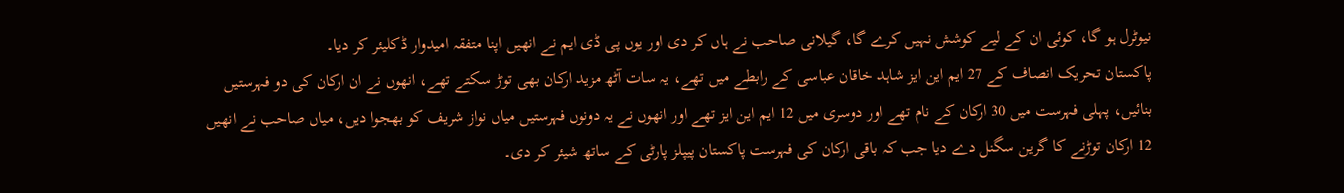نیوٹرل ہو گا، کوئی ان کے لیے کوشش نہیں کرے گا، گیلانی صاحب نے ہاں کر دی اور یوں پی ڈی ایم نے انھیں اپنا متفقہ امیدوار ڈکلیئر کر دیا۔
پاکستان تحریک انصاف کے 27 ایم این ایز شاہد خاقان عباسی کے رابطے میں تھے، یہ سات آٹھ مزید ارکان بھی توڑ سکتے تھے، انھوں نے ان ارکان کی دو فہرستیں بنائیں، پہلی فہرست میں 30 ارکان کے نام تھے اور دوسری میں 12 ایم این ایز تھے اور انھوں نے یہ دونوں فہرستیں میاں نواز شریف کو بھجوا دیں، میاں صاحب نے انھیں 12 ارکان توڑنے کا گرین سگنل دے دیا جب کہ باقی ارکان کی فہرست پاکستان پیپلز پارٹی کے ساتھ شیئر کر دی۔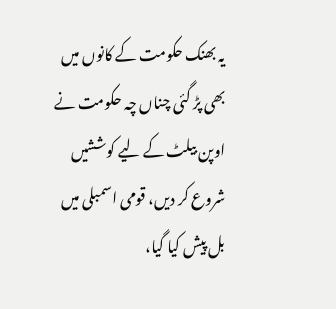یہ بھنک حکومت کے کانوں میں بھی پڑ گئی چناں چہ حکومت نے اوپن بیلٹ کے لیے کوششیں شروع کر دیں، قومی اسمبلی میں بل پیش کیا گیا،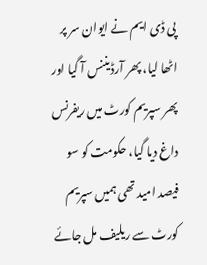پی ڈی ایم نے ایوان سر پر اٹھا لیا، پھر آرڈیننس آ گیا اور پھر سپریم کورٹ میں ریفرنس داغ دیا گیا، حکومت کو سو فیصد امید تھی ہمیں سپریم کورٹ سے ریلیف مل جائے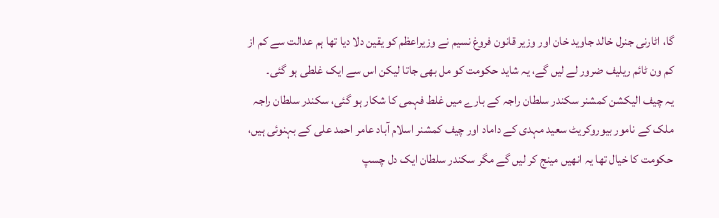گا، اٹارنی جنرل خالد جاوید خان اور وزیر قانون فروغ نسیم نے وزیراعظم کو یقین دلا دیا تھا ہم عدالت سے کم از کم ون ٹائم ریلیف ضرور لے لیں گے، یہ شاید حکومت کو مل بھی جاتا لیکن اس سے ایک غلطی ہو گئی۔
یہ چیف الیکشن کمشنر سکندر سلطان راجہ کے بارے میں غلط فہمی کا شکار ہو گئی، سکندر سلطان راجہ ملک کے نامور بیوروکریٹ سعید مہدی کے داماد اور چیف کمشنر اسلام آباد عامر احمد علی کے بہنوئی ہیں، حکومت کا خیال تھا یہ انھیں مینج کر لیں گے مگر سکندر سلطان ایک دل چسپ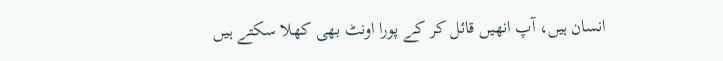انسان ہیں، آپ انھیں قائل کر کے پورا اونٹ بھی کھلا سکتے ہیں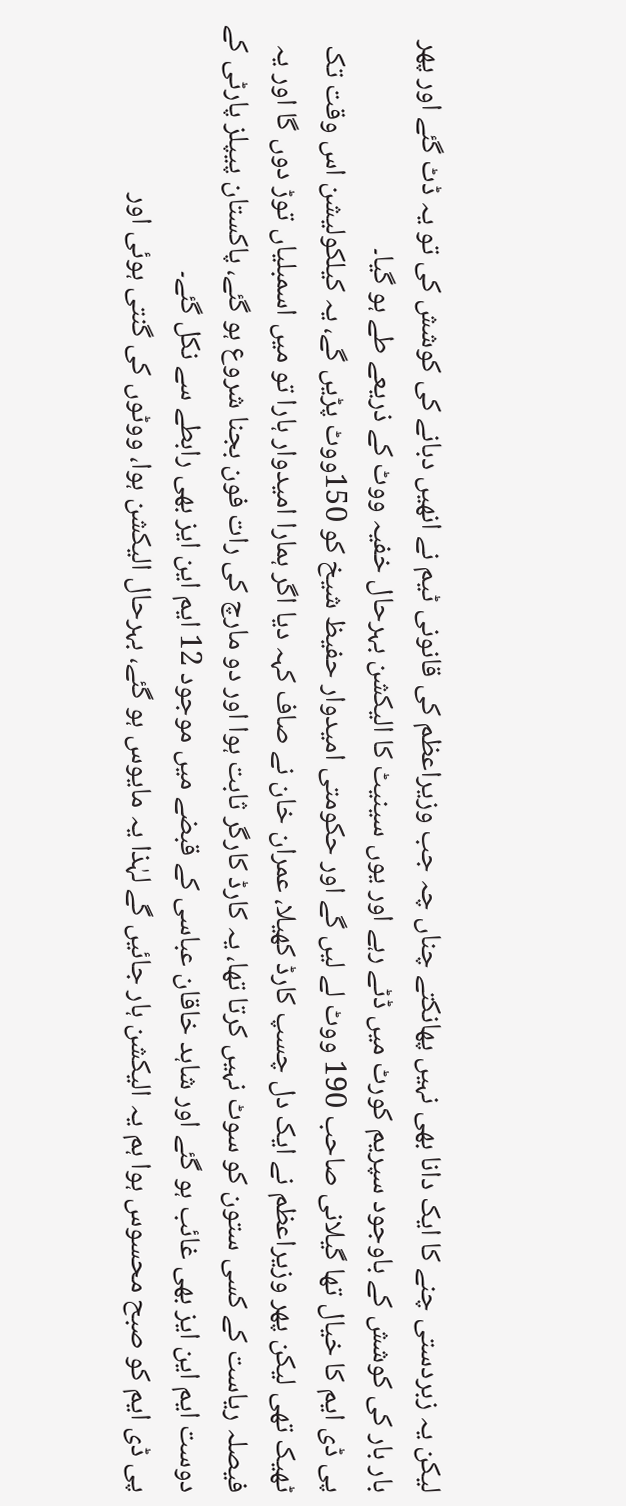لیکن یہ زبردستی چنے کا ایک دانا بھی نہیں پھانکتے چناں چہ جب وزیراعظم کی قانونی ٹیم نے انھیں دبانے کی کوشش کی تو یہ ڈٹ گئے اور پھر بار بار کی کوشش کے باوجود سپریم کورٹ میں ڈٹے رہے اور یوں سینیٹ کا الیکشن بہرحال خفیہ ووٹ کے ذریعے طے ہو گیا۔
پی ڈی ایم کا خیال تھا گیلانی صاحب 190 ووٹ لے لیں گے اور حکومتی امیدوار حفیظ شیخ کو 150ووٹ پڑیں گے، یہ کیلکولیشن اس وقت تک ٹھیک تھی لیکن پھر وزیراعظم نے ایک دل چسپ کارڈ کھیلا، عمران خان نے صاف کہہ دیا اگر ہمارا امیدوار ہارا تو میں اسمبلیاں توڑ دوں گا اور یہ فیصلہ ریاست کے کسی ستون کو سوٹ نہیں کرتا تھا، یہ کارڈ کارگر ثابت ہوا اور دو مارچ کی رات فون بجنا شروع ہو گئے، پاکستان پیپلز پارٹی کے دوست ایم این ایز بھی غائب ہو گئے اور شاہد خاقان عباسی کے قبضے میں موجود 12 ایم این ایز بھی رابطے سے نکل گئے۔
پی ڈی ایم کو صبح محسوس ہوا ہم یہ الیکشن ہار جائیں گے لہٰذا یہ مایوس ہو گئے، بہرحال الیکشن ہوا، ووٹوں کی گنتی ہوئی اور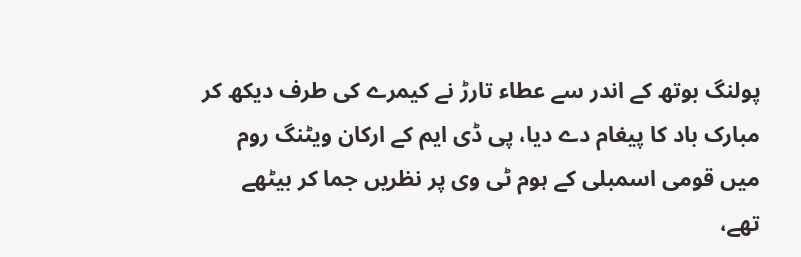پولنگ بوتھ کے اندر سے عطاء تارڑ نے کیمرے کی طرف دیکھ کر مبارک باد کا پیغام دے دیا، پی ڈی ایم کے ارکان ویٹنگ روم میں قومی اسمبلی کے ہوم ٹی وی پر نظریں جما کر بیٹھے تھے،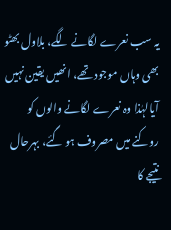یہ سب نعرے لگانے لگے، بلاول بھٹو بھی وہاں موجود تھے، انھیں یقین نہیں آیالہٰذا وہ نعرے لگانے والوں کو روکنے میں مصروف ہو گئے، بہرحال نتیجے کا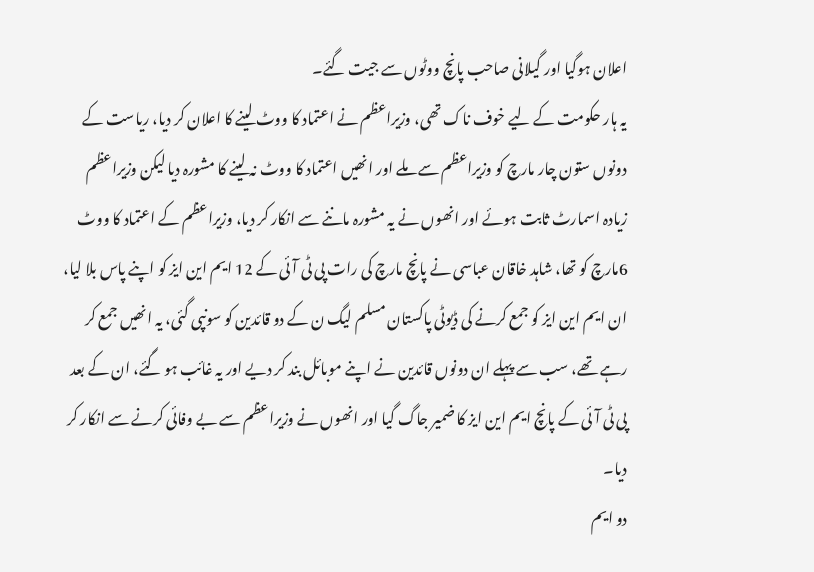اعلان ہوگیا اور گیلانی صاحب پانچ ووٹوں سے جیت گئے۔
یہ ہار حکومت کے لیے خوف ناک تھی، وزیراعظم نے اعتماد کا ووٹ لینے کا اعلان کر دیا، ریاست کے دونوں ستون چار مارچ کو وزیراعظم سے ملے اور انھیں اعتماد کا ووٹ نہ لینے کا مشورہ دیا لیکن وزیراعظم زیادہ اسمارٹ ثابت ہوئے اور انھوں نے یہ مشورہ ماننے سے انکار کر دیا، وزیراعظم کے اعتماد کا ووٹ 6مارچ کو تھا، شاہد خاقان عباسی نے پانچ مارچ کی رات پی ٹی آئی کے 12 ایم این ایز کو اپنے پاس بلا لیا، ان ایم این ایز کو جمع کرنے کی ڈیوٹی پاکستان مسلم لیگ ن کے دو قائدین کو سونپی گئی، یہ انھیں جمع کر رہے تھے، سب سے پہلے ان دونوں قائدین نے اپنے موبائل بند کر دیے اور یہ غائب ہو گئے، ان کے بعد پی ٹی آئی کے پانچ ایم این ایز کا ضمیر جاگ گیا اور انھوں نے وزیراعظم سے بے وفائی کرنے سے انکار کر دیا۔
دو ایم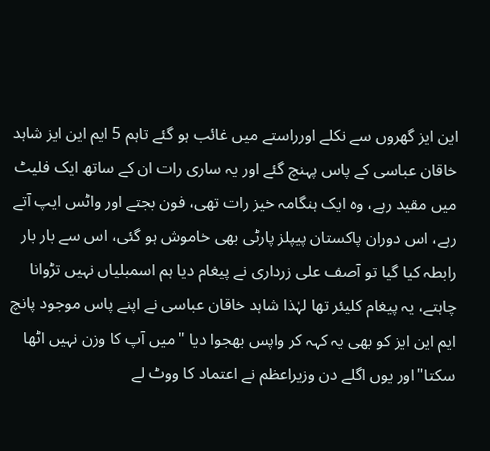این ایز گھروں سے نکلے اورراستے میں غائب ہو گئے تاہم 5 ایم این ایز شاہد خاقان عباسی کے پاس پہنچ گئے اور یہ ساری رات ان کے ساتھ ایک فلیٹ میں مقید رہے، وہ ایک ہنگامہ خیز رات تھی، فون بجتے اور واٹس ایپ آتے رہے، اس دوران پاکستان پیپلز پارٹی بھی خاموش ہو گئی، اس سے بار بار رابطہ کیا گیا تو آصف علی زرداری نے پیغام دیا ہم اسمبلیاں نہیں تڑوانا چاہتے، یہ پیغام کلیئر تھا لہٰذا شاہد خاقان عباسی نے اپنے پاس موجود پانچ ایم این ایز کو بھی یہ کہہ کر واپس بھجوا دیا "میں آپ کا وزن نہیں اٹھا سکتا"اور یوں اگلے دن وزیراعظم نے اعتماد کا ووٹ لے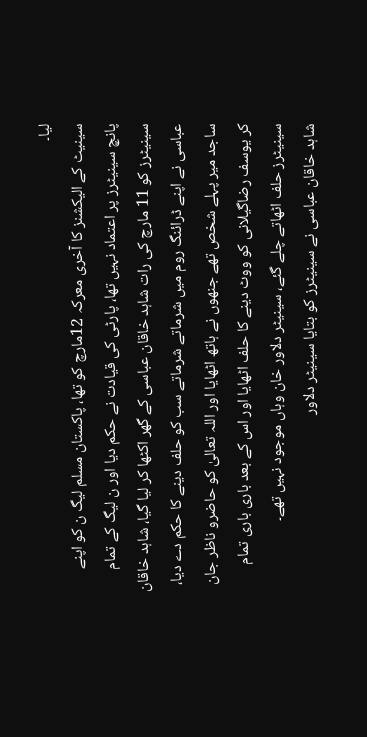لیا۔
سینیٹ کے الیکشنز کا آخری معرکہ 12مارچ کو تھا، پاکستان مسلم لیگ ن کو اپنے پانچ سینیٹرز پر اعتماد نہیں تھا، پارٹی کی قیادت نے حکم دیا اور ن لیگ کے تمام سینیٹرز کو 11 مارچ کی رات شاہد خاقان عباسی کے گھر اکٹھا کر لیا گیا، شاہد خاقان عباسی نے اپنے ڈرائنگ روم میں شرماتے شرماتے سب کو حلف دینے کا حکم دے دیا، ساجد میر پہلے شخص تھے جنھوں نے ہاتھ اٹھایا اور اللہ تعالیٰ کو حاضرو ناظر جان کر یوسف رضاگیلانی کو ووٹ دینے کا حلف اٹھایا اور اس کے بعد باری باری تمام سینیٹرز حلف اٹھاتے چلے گئے، سینیٹر دلاور خان وہاں موجود نہیں تھے۔
شاہد خاقان عباسی نے سینیٹرز کو بتایا سینیٹر دلاور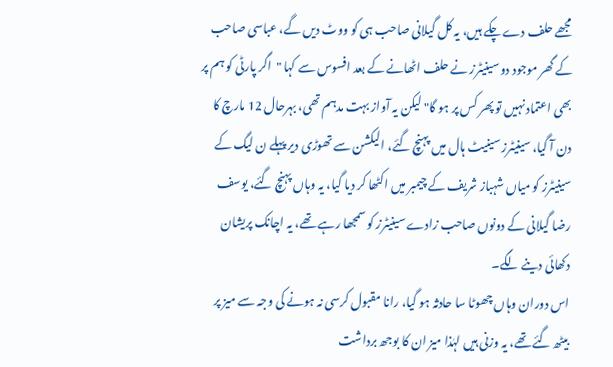مجھے حلف دے چکے ہیں، یہ کل گیلانی صاحب ہی کو ووٹ دیں گے، عباسی صاحب کے گھر موجود دو سینیٹرز نے حلف اٹھانے کے بعد افسوس سے کہا "اگر پارٹی کو ہم پر بھی اعتماد نہیں تو پھر کس پر ہو گا" لیکن یہ آواز بہت مدہم تھی، بہرحال 12 مارچ کا دن آ گیا، سینیٹرز سینیٹ ہال میں پہنچ گئے، الیکشن سے تھوڑی دیر پہلے ن لیگ کے سینیٹرز کو میاں شہباز شریف کے چیمبر میں اکٹھا کر دیا گیا، یہ وہاں پہنچ گئے، یوسف رضا گیلانی کے دونوں صاحب زادے سینیٹرز کو سمجھا رہے تھے، یہ اچانک پریشان دکھائی دینے لگے۔
اس دوران وہاں چھوٹا سا حادثہ ہو گیا، رانا مقبول کرسی نہ ہونے کی وجہ سے میز پر بیٹھ گئے تھے، یہ وزنی ہیں لہٰذا میز ان کا بوجھ برداشت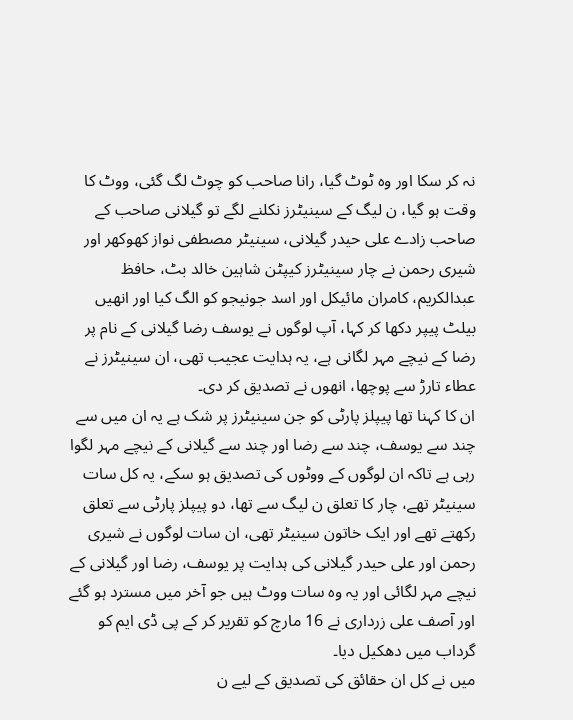نہ کر سکا اور وہ ٹوٹ گیا، رانا صاحب کو چوٹ لگ گئی، ووٹ کا وقت ہو گیا، ن لیگ کے سینیٹرز نکلنے لگے تو گیلانی صاحب کے صاحب زادے علی حیدر گیلانی، سینیٹر مصطفی نواز کھوکھر اور شیری رحمن نے چار سینیٹرز کیپٹن شاہین خالد بٹ، حافظ عبدالکریم، کامران مائیکل اور اسد جونیجو کو الگ کیا اور انھیں بیلٹ پیپر دکھا کر کہا، آپ لوگوں نے یوسف رضا گیلانی کے نام پر رضا کے نیچے مہر لگانی ہے، یہ ہدایت عجیب تھی، ان سینیٹرز نے عطاء تارڑ سے پوچھا، انھوں نے تصدیق کر دی۔
ان کا کہنا تھا پیپلز پارٹی کو جن سینیٹرز پر شک ہے یہ ان میں سے چند سے یوسف، چند سے رضا اور چند سے گیلانی کے نیچے مہر لگوا رہی ہے تاکہ ان لوگوں کے ووٹوں کی تصدیق ہو سکے، یہ کل سات سینیٹر تھے، چار کا تعلق ن لیگ سے تھا، دو پیپلز پارٹی سے تعلق رکھتے تھے اور ایک خاتون سینیٹر تھی، ان سات لوگوں نے شیری رحمن اور علی حیدر گیلانی کی ہدایت پر یوسف، رضا اور گیلانی کے نیچے مہر لگائی اور یہ وہ سات ووٹ ہیں جو آخر میں مسترد ہو گئے اور آصف علی زرداری نے 16 مارچ کو تقریر کر کے پی ڈی ایم کو گرداب میں دھکیل دیا۔
میں نے کل ان حقائق کی تصدیق کے لیے ن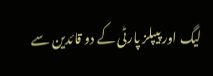لیگ اور پیپلز پارٹی کے دو قائدین سے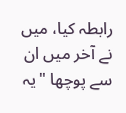رابطہ کیا، میں نے آخر میں ان سے پوچھا "یہ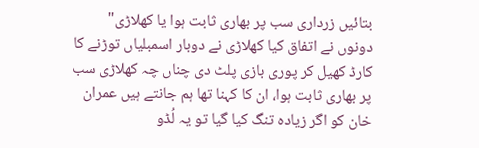بتائیں زرداری سب پر بھاری ثابت ہوا یا کھلاڑی" دونوں نے اتفاق کیا کھلاڑی نے دوبار اسمبلیاں توڑنے کا کارڈ کھیل کر پوری بازی پلٹ دی چناں چہ کھلاڑی سب پر بھاری ثابت ہوا، ان کا کہنا تھا ہم جانتے ہیں عمران خان کو اگر زیادہ تنگ کیا گیا تو یہ لُڈو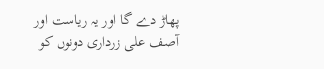پھاڑ دے گا اور یہ ریاست اور آصف علی زرداری دونوں کو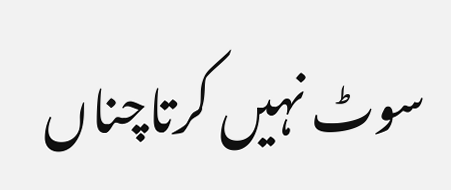سوٹ نہیں کرتاچناں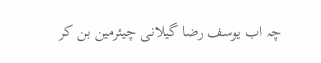چہ اب یوسف رضا گیلانی چیئرمین بن کر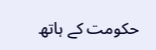حکومت کے ہاتھ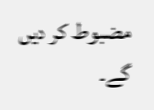مضبوط کر دیں گے۔